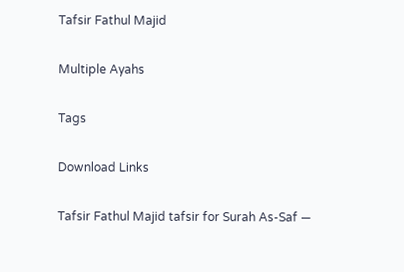Tafsir Fathul Majid

Multiple Ayahs

Tags

Download Links

Tafsir Fathul Majid tafsir for Surah As-Saf —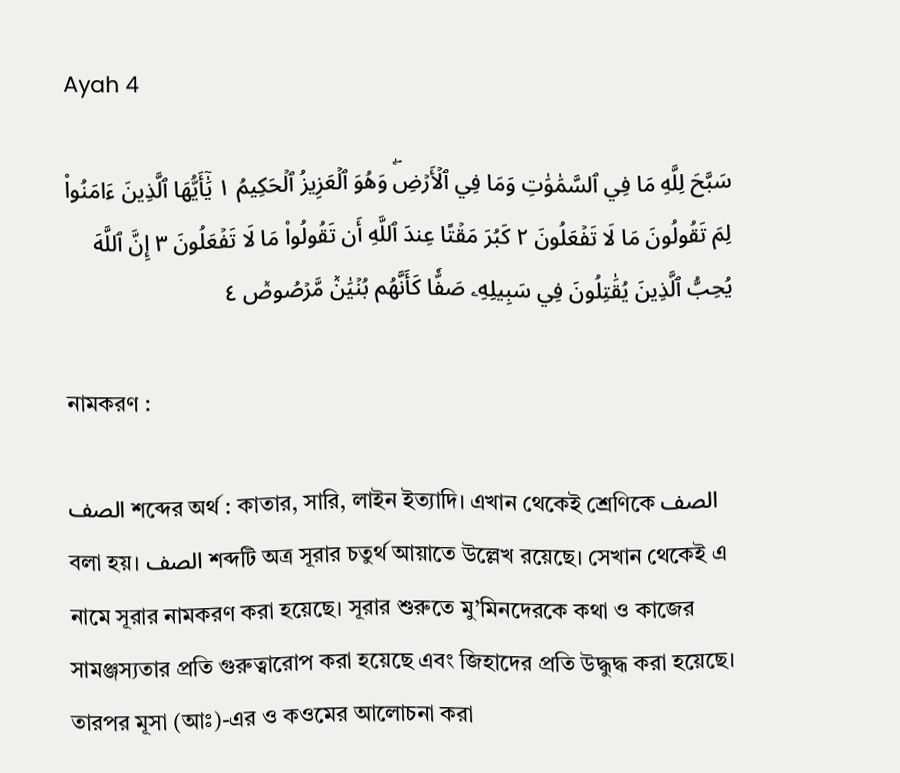Ayah 4

سَبَّحَ لِلَّهِ مَا فِي ٱلسَّمَٰوَٰتِ وَمَا فِي ٱلۡأَرۡضِۖ وَهُوَ ٱلۡعَزِيزُ ٱلۡحَكِيمُ ١ يَٰٓأَيُّهَا ٱلَّذِينَ ءَامَنُواْ لِمَ تَقُولُونَ مَا لَا تَفۡعَلُونَ ٢ كَبُرَ مَقۡتًا عِندَ ٱللَّهِ أَن تَقُولُواْ مَا لَا تَفۡعَلُونَ ٣ إِنَّ ٱللَّهَ يُحِبُّ ٱلَّذِينَ يُقَٰتِلُونَ فِي سَبِيلِهِۦ صَفّٗا كَأَنَّهُم بُنۡيَٰنٞ مَّرۡصُوصٞ ٤

নামকরণ :

الصف শব্দের অর্থ : কাতার, সারি, লাইন ইত্যাদি। এখান থেকেই শ্রেণিকে الصف বলা হয়। الصف শব্দটি অত্র সূরার চতুর্থ আয়াতে উল্লেখ রয়েছে। সেখান থেকেই এ নামে সূরার নামকরণ করা হয়েছে। সূরার শুরুতে মু’মিনদেরকে কথা ও কাজের সামঞ্জস্যতার প্রতি গুরুত্বারোপ করা হয়েছে এবং জিহাদের প্রতি উদ্ধুদ্ধ করা হয়েছে। তারপর মূসা (আঃ)-এর ও কওমের আলোচনা করা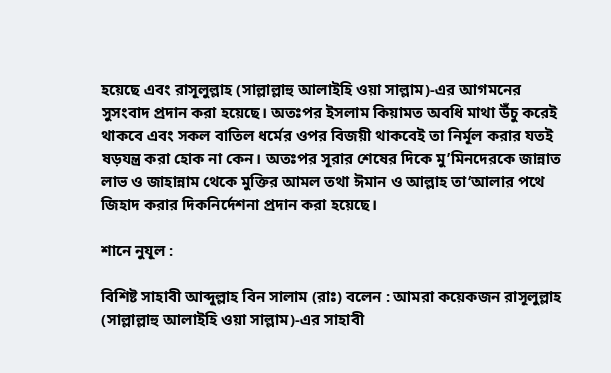হয়েছে এবং রাসূলুল্লাহ (সাল্লাল্লাহু আলাইহি ওয়া সাল্লাম)-এর আগমনের সুসংবাদ প্রদান করা হয়েছে। অতঃপর ইসলাম কিয়ামত অবধি মাথা উঁচু করেই থাকবে এবং সকল বাতিল ধর্মের ওপর বিজয়ী থাকবেই তা নির্মূল করার যতই ষড়যন্ত্র করা হোক না কেন। অতঃপর সূরার শেষের দিকে মু’মিনদেরকে জান্নাত লাভ ও জাহান্নাম থেকে মুক্তির আমল তথা ঈমান ও আল্লাহ তা‘আলার পথে জিহাদ করার দিকনির্দেশনা প্রদান করা হয়েছে।

শানে নুযূল :

বিশিষ্ট সাহাবী আব্দুল্লাহ বিন সালাম (রাঃ) বলেন : আমরা কয়েকজন রাসূলুল্লাহ (সাল্লাল্লাহু আলাইহি ওয়া সাল্লাম)-এর সাহাবী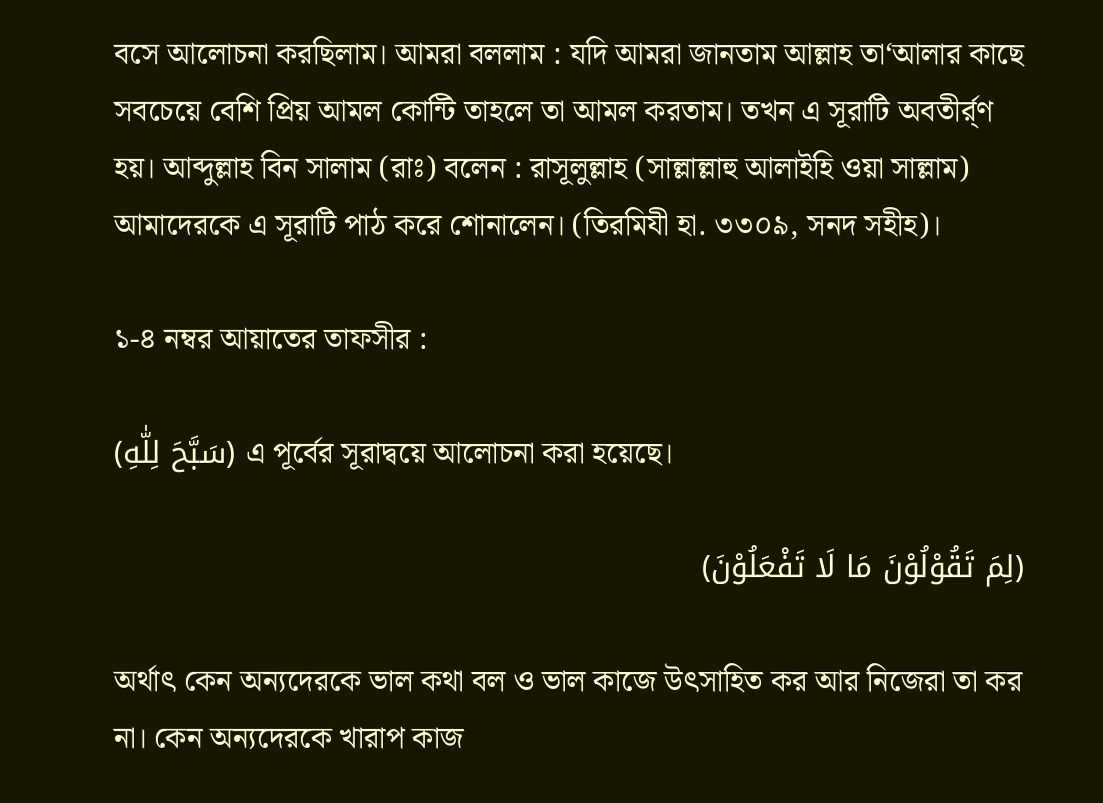বসে আলোচনা করছিলাম। আমরা বললাম : যদি আমরা জানতাম আল্লাহ তা‘আলার কাছে সবচেয়ে বেশি প্রিয় আমল কোন্টি তাহলে তা আমল করতাম। তখন এ সূরাটি অবতীর্র্ণ হয়। আব্দুল্লাহ বিন সালাম (রাঃ) বলেন : রাসূলুল্লাহ (সাল্লাল্লাহু আলাইহি ওয়া সাল্লাম) আমাদেরকে এ সূরাটি পাঠ করে শোনালেন। (তিরমিযী হা. ৩৩০৯, সনদ সহীহ)।

১-৪ নম্বর আয়াতের তাফসীর :

(سَبَّحَ لِلّٰهِ) এ পূর্বের সূরাদ্বয়ে আলোচনা করা হয়েছে।

(لِمَ تَقُوْلُوْنَ مَا لَا تَفْعَلُوْنَ)

অর্থাৎ কেন অন্যদেরকে ভাল কথা বল ও ভাল কাজে উৎসাহিত কর আর নিজেরা তা কর না। কেন অন্যদেরকে খারাপ কাজ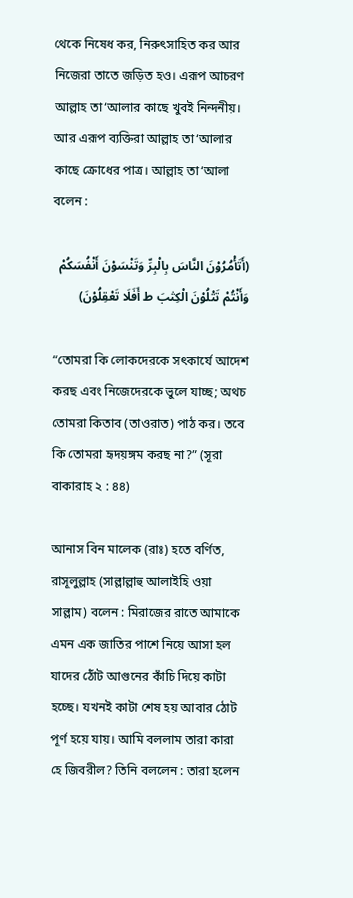থেকে নিষেধ কর, নিরুৎসাহিত কর আর নিজেরা তাতে জড়িত হও। এরূপ আচরণ আল্লাহ তা‘আলার কাছে খুবই নিন্দনীয়। আর এরূপ ব্যক্তিরা আল্লাহ তা‘আলার কাছে ক্রোধের পাত্র। আল্লাহ তা‘আলা বলেন :

(أَتَأْمُرُوْنَ النَّاسَ بِالْبِرِّ وَتَنْسَوْنَ أَنْفُسَكُمْ وَأَنْتُمْ تَتْلُوْنَ الْكِتٰبَ ط أَفَلَا تَعْقِلُوْنَ)

“তোমরা কি লোকদেরকে সৎকার্যে আদেশ করছ এবং নিজেদেরকে ভুলে যাচ্ছ; অথচ তোমরা কিতাব (তাওরাত) পাঠ কর। তবে কি তোমরা হৃদয়ঙ্গম করছ না?” (সূরা বাকারাহ ২ : ৪৪)

আনাস বিন মালেক (রাঃ) হতে বর্ণিত, রাসূলুল্লাহ (সাল্লাল্লাহু আলাইহি ওয়া সাল্লাম) বলেন : মিরাজের রাতে আমাকে এমন এক জাতির পাশে নিয়ে আসা হল যাদের ঠোঁট আগুনের কাঁচি দিয়ে কাটা হচ্ছে। যখনই কাটা শেষ হয় আবার ঠোট পূর্ণ হয়ে যায়। আমি বললাম তারা কারা হে জিবরীল? তিনি বললেন : তারা হলেন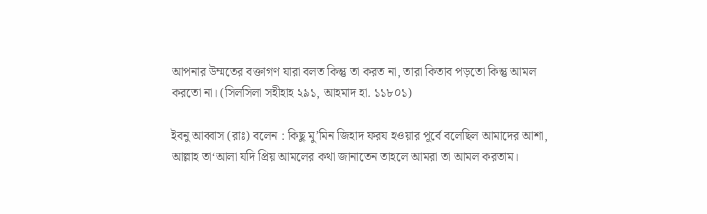আপনার উম্মতের বক্তাগণ যারা বলত কিন্তু তা করত না, তারা কিতাব পড়তো কিন্তু আমল করতো না। (সিলসিলা সহীহাহ ২৯১, আহমাদ হা. ১১৮০১)

ইবনু আব্বাস (রাঃ) বলেন : কিছু মু’মিন জিহাদ ফরয হওয়ার পূর্বে বলেছিল আমাদের আশা, আল্লাহ তা‘আলা যদি প্রিয় আমলের কথা জানাতেন তাহলে আমরা তা আমল করতাম।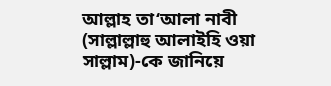আল্লাহ তা‘আলা নাবী (সাল্লাল্লাহু আলাইহি ওয়া সাল্লাম)-কে জানিয়ে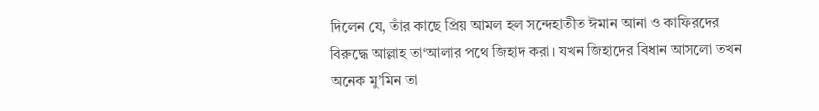দিলেন যে, তাঁর কাছে প্রিয় আমল হল সন্দেহাতীত ঈমান আনা ও কাফিরদের বিরুদ্ধে আল্লাহ তা‘আলার পথে জিহাদ করা। যখন জিহাদের বিধান আসলো তখন অনেক মু’মিন তা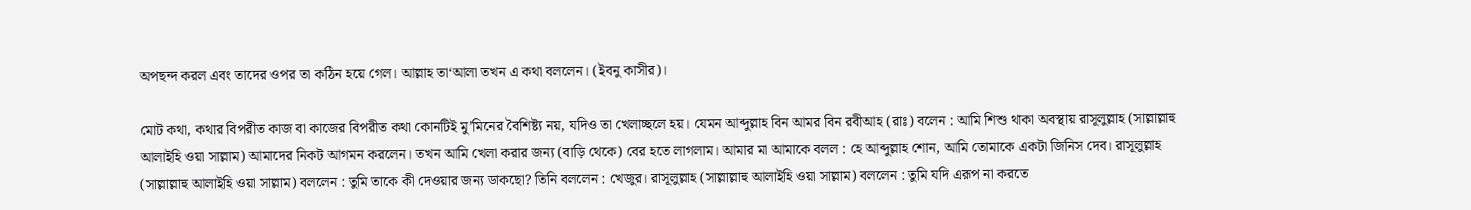অপছন্দ করল এবং তাদের ওপর তা কঠিন হয়ে গেল। আল্লাহ তা‘আলা তখন এ কথা বললেন। (ইবনু কাসীর)।

মোট কথা, কথার বিপরীত কাজ বা কাজের বিপরীত কথা কোনটিই মু’মিনের বৈশিষ্ট্য নয়, যদিও তা খেলাচ্ছলে হয়। যেমন আব্দুল্লাহ বিন আমর বিন রবীআহ (রাঃ) বলেন : আমি শিশু থাকা অবস্থায় রাসূলুল্লাহ (সাল্লাল্লাহু আলাইহি ওয়া সাল্লাম) আমাদের নিকট আগমন করলেন। তখন আমি খেলা করার জন্য (বাড়ি থেকে) বের হতে লাগলাম। আমার মা আমাকে বলল : হে আব্দুল্লাহ শোন, আমি তোমাকে একটা জিনিস দেব। রাসূলুল্লাহ (সাল্লাল্লাহু আলাইহি ওয়া সাল্লাম) বললেন : তুমি তাকে কী দেওয়ার জন্য ডাকছো? তিনি বললেন : খেজুর। রাসূলুল্লাহ (সাল্লাল্লাহু আলাইহি ওয়া সাল্লাম) বললেন : তুমি যদি এরূপ না করতে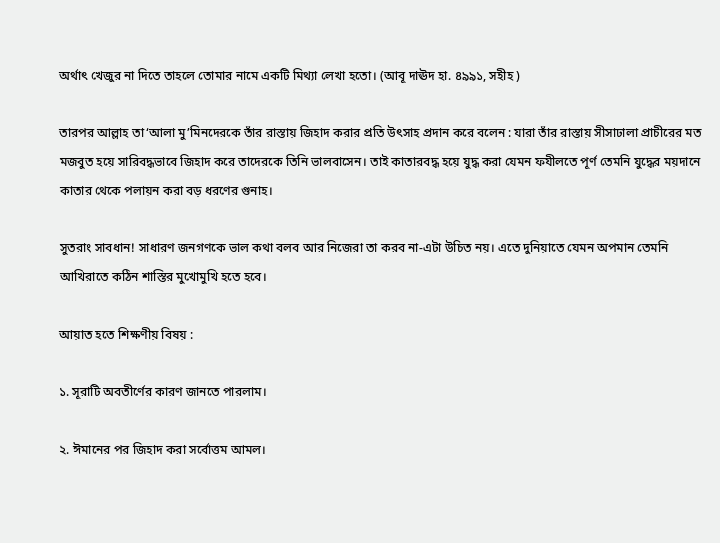অর্থাৎ খেজুর না দিতে তাহলে তোমার নামে একটি মিথ্যা লেখা হতো। (আবূ দাঊদ হা. ৪৯৯১, সহীহ )

তারপর আল্লাহ তা‘আলা মু’মিনদেরকে তাঁর রাস্তায় জিহাদ করার প্রতি উৎসাহ প্রদান করে বলেন : যারা তাঁর রাস্তায় সীসাঢালা প্রাচীরের মত মজবুত হয়ে সারিবদ্ধভাবে জিহাদ করে তাদেরকে তিনি ভালবাসেন। তাই কাতারবদ্ধ হয়ে যুদ্ধ করা যেমন ফযীলতে পূর্ণ তেমনি যুদ্ধের ময়দানে কাতার থেকে পলায়ন করা বড় ধরণের গুনাহ।

সুতরাং সাবধান! সাধারণ জনগণকে ভাল কথা বলব আর নিজেরা তা করব না-এটা উচিত নয়। এতে দুনিয়াতে যেমন অপমান তেমনি আখিরাতে কঠিন শাস্তির মুখোমুখি হতে হবে।

আয়াত হতে শিক্ষণীয় বিষয় :

১. সূরাটি অবতীর্ণের কারণ জানতে পারলাম।

২. ঈমানের পর জিহাদ করা সর্বোত্তম আমল।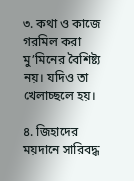৩. কথা ও কাজে গরমিল করা মু’মিনের বৈশিষ্ট্য নয়। যদিও তা খেলাচ্ছলে হয়।

৪. জিহাদের ময়দানে সারিবদ্ধ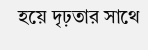হয়ে দৃঢ়তার সাথে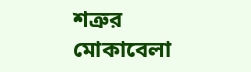শত্রুর মোকাবেলা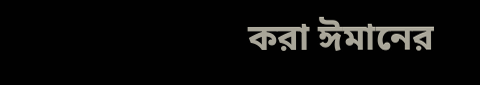করা ঈমানের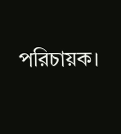পরিচায়ক।